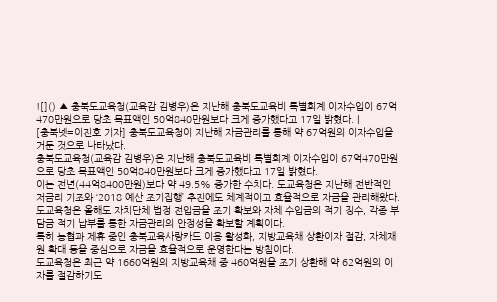![]() ▲ 충북도교육청(교육감 김병우)은 지난해 충북도교육비 특별회계 이자수입이 67억470만원으로 당초 목표액인 50억840만원보다 크게 증가했다고 17일 밝혔다. |
[충북넷=이진호 기자] 충북도교육청이 지난해 자금관리를 통해 약 67억원의 이자수입을 거둔 것으로 나타났다.
충북도교육청(교육감 김병우)은 지난해 충북도교육비 특별회계 이자수입이 67억470만원으로 당초 목표액인 50억840만원보다 크게 증가했다고 17일 밝혔다.
이는 전년(44억8400만원)보다 약 49.5% 증가한 수치다. 도교육청은 지난해 전반적인 저금리 기조와 ‘2018 예산 조기집행’ 추진에도 체계적이고 효율적으로 자금을 관리해왔다.
도교육청은 올해도 자치단체 법정 전입금을 조기 확보와 자체 수입금의 적기 징수, 각종 부담금 적기 납부를 통한 자금관리의 안정성을 확보할 계획이다.
특히 농협과 제휴 중인 충북교육사랑카드 이용 활성화, 지방교육채 상환이자 절감, 자체재원 확대 등을 중심으로 자금을 효율적으로 운영한다는 방침이다.
도교육청은 최근 약 1660억원의 지방교육채 중 460억원을 조기 상환해 약 62억원의 이자를 절감하기도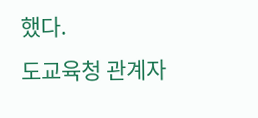했다.
도교육청 관계자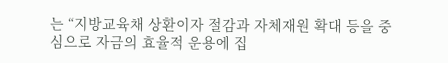는 “지방교육채 상환이자 절감과 자체재원 확대 등을 중심으로 자금의 효율적 운용에 집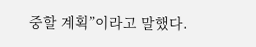중할 계획”이라고 말했다.